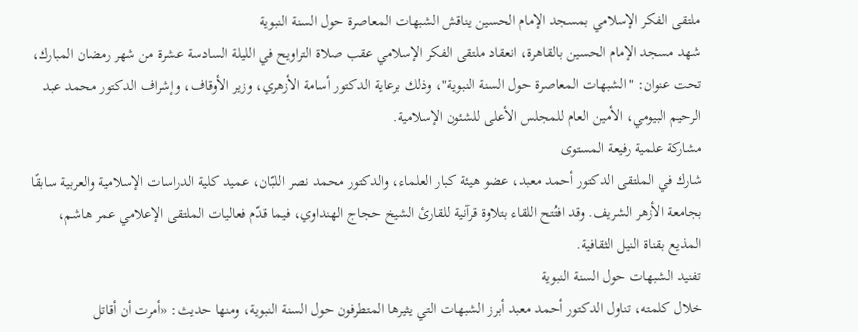ملتقى الفكر الإسلامي بمسجد الإمام الحسين يناقش الشبهات المعاصرة حول السنة النبوية
شهد مسجد الإمام الحسين بالقاهرة، انعقاد ملتقى الفكر الإسلامي عقب صلاة التراويح في الليلة السادسة عشرة من شهر رمضان المبارك، تحت عنوان: "الشبهات المعاصرة حول السنة النبوية"، وذلك برعاية الدكتور أسامة الأزهري، وزير الأوقاف، وإشراف الدكتور محمد عبد الرحيم البيومي، الأمين العام للمجلس الأعلى للشئون الإسلامية.
مشاركة علمية رفيعة المستوى
شارك في الملتقى الدكتور أحمد معبد، عضو هيئة كبار العلماء، والدكتور محمد نصر اللبّان، عميد كلية الدراسات الإسلامية والعربية سابقًا بجامعة الأزهر الشريف. وقد افتُتح اللقاء بتلاوة قرآنية للقارئ الشيخ حجاج الهنداوي، فيما قدّم فعاليات الملتقى الإعلامي عمر هاشم، المذيع بقناة النيل الثقافية.
تفنيد الشبهات حول السنة النبوية
خلال كلمته، تناول الدكتور أحمد معبد أبرز الشبهات التي يثيرها المتطرفون حول السنة النبوية، ومنها حديث: «أمرت أن أقاتل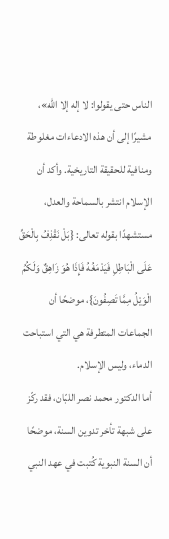الناس حتى يقولوا: لا إله إلا الله»، مشيرًا إلى أن هذه الادعاءات مغلوطة ومنافية للحقيقة التاريخية. وأكد أن الإسلام انتشر بالسماحة والعدل، مستشهدًا بقوله تعالى: {بَلْ نَقْذِفُ بِالْحَقِّ عَلَى الْبَاطِلِ فَيَدْمَغُهُ فَإِذَا هُوَ زَاهِقٌ وَلَكُمُ الْوَيْلُ مِمَّا تَصِفُونَ}، موضحًا أن الجماعات المتطرفة هي التي استباحت الدماء، وليس الإسلام.
أما الدكتور محمد نصر اللبّان، فقد ركّز على شبهة تأخر تدوين السنة، موضحًا أن السنة النبوية كُتبت في عهد النبي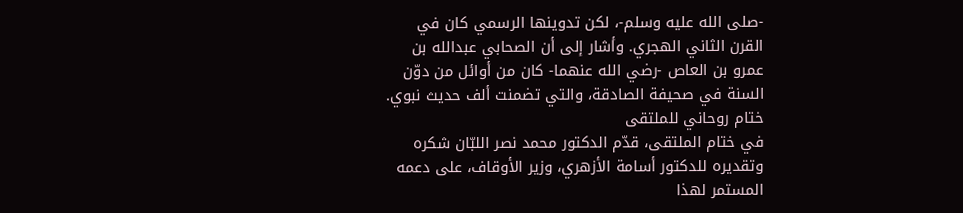-صلى الله عليه وسلم-، لكن تدوينها الرسمي كان في القرن الثاني الهجري. وأشار إلى أن الصحابي عبدالله بن عمرو بن العاص -رضي الله عنهما- كان من أوائل من دوّن السنة في صحيفة الصادقة، والتي تضمنت ألف حديث نبوي.
ختام روحاني للملتقى
في ختام الملتقى، قدّم الدكتور محمد نصر اللبّان شكره وتقديره للدكتور أسامة الأزهري، وزير الأوقاف، على دعمه المستمر لهذا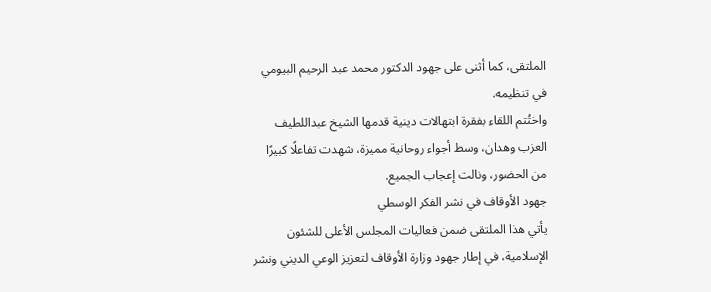الملتقى، كما أثنى على جهود الدكتور محمد عبد الرحيم البيومي في تنظيمه.
واختُتم اللقاء بفقرة ابتهالات دينية قدمها الشيخ عبداللطيف العزب وهدان، وسط أجواء روحانية مميزة، شهدت تفاعلًا كبيرًا من الحضور، ونالت إعجاب الجميع.
جهود الأوقاف في نشر الفكر الوسطي
يأتي هذا الملتقى ضمن فعاليات المجلس الأعلى للشئون الإسلامية، في إطار جهود وزارة الأوقاف لتعزيز الوعي الديني ونشر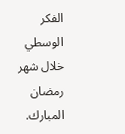الفكر الوسطي خلال شهر رمضان المبارك.